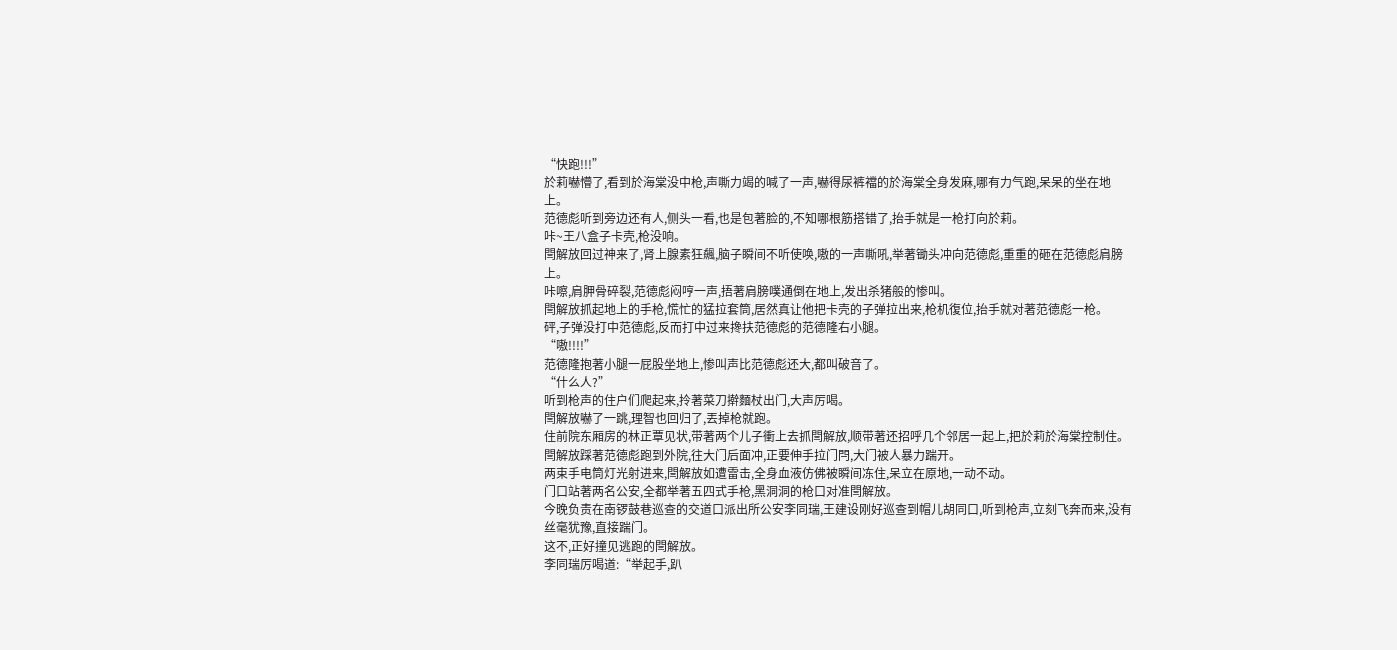“快跑!!!”
於莉嚇懵了,看到於海棠没中枪,声嘶力竭的喊了一声,嚇得尿裤襠的於海棠全身发麻,哪有力气跑,呆呆的坐在地上。
范德彪听到旁边还有人,侧头一看,也是包著脸的,不知哪根筋搭错了,抬手就是一枪打向於莉。
咔~王八盒子卡壳,枪没响。
閆解放回过神来了,肾上腺素狂飆,脑子瞬间不听使唤,嗷的一声嘶吼,举著锄头冲向范德彪,重重的砸在范德彪肩膀上。
咔嚓,肩胛骨碎裂,范德彪闷哼一声,捂著肩膀噗通倒在地上,发出杀猪般的惨叫。
閆解放抓起地上的手枪,慌忙的猛拉套筒,居然真让他把卡壳的子弹拉出来,枪机復位,抬手就对著范德彪一枪。
砰,子弹没打中范德彪,反而打中过来搀扶范德彪的范德隆右小腿。
“嗷!!!!”
范德隆抱著小腿一屁股坐地上,惨叫声比范德彪还大,都叫破音了。
“什么人?”
听到枪声的住户们爬起来,拎著菜刀擀麵杖出门,大声厉喝。
閆解放嚇了一跳,理智也回归了,丟掉枪就跑。
住前院东厢房的林正覃见状,带著两个儿子衝上去抓閆解放,顺带著还招呼几个邻居一起上,把於莉於海棠控制住。
閆解放踩著范德彪跑到外院,往大门后面冲,正要伸手拉门閂,大门被人暴力踹开。
两束手电筒灯光射进来,閆解放如遭雷击,全身血液仿佛被瞬间冻住,呆立在原地,一动不动。
门口站著两名公安,全都举著五四式手枪,黑洞洞的枪口对准閆解放。
今晚负责在南锣鼓巷巡查的交道口派出所公安李同瑞,王建设刚好巡查到帽儿胡同口,听到枪声,立刻飞奔而来,没有丝毫犹豫,直接踹门。
这不,正好撞见逃跑的閆解放。
李同瑞厉喝道:“举起手,趴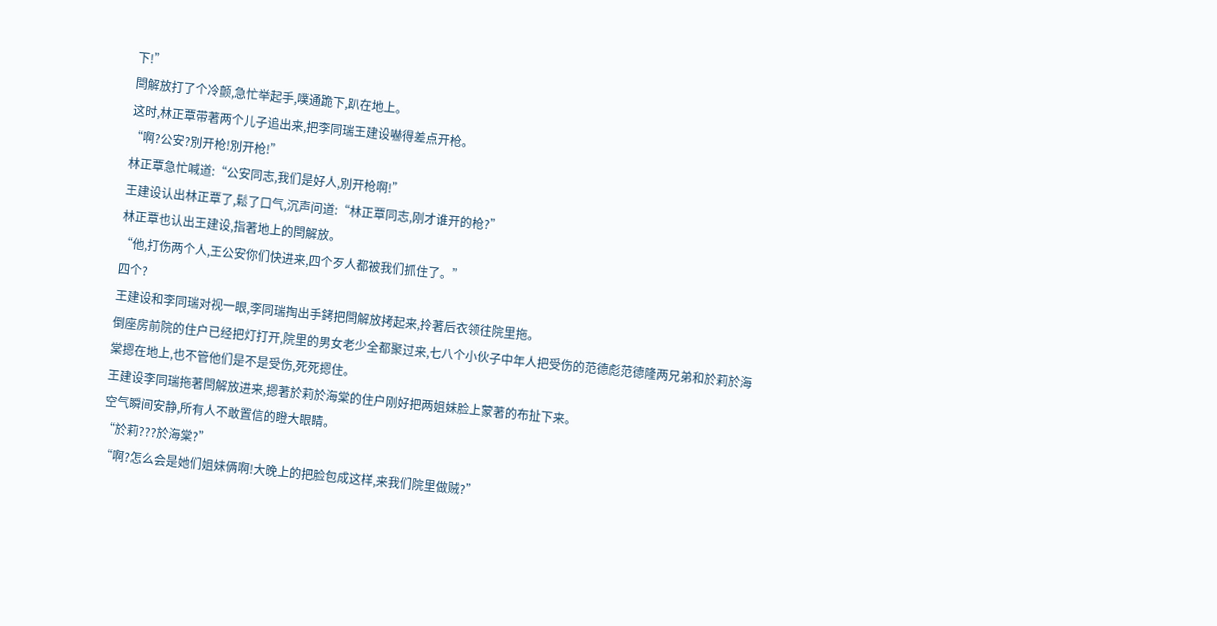下!”
閆解放打了个冷颤,急忙举起手,噗通跪下,趴在地上。
这时,林正覃带著两个儿子追出来,把李同瑞王建设嚇得差点开枪。
“啊?公安?別开枪!別开枪!”
林正覃急忙喊道:“公安同志,我们是好人,別开枪啊!”
王建设认出林正覃了,鬆了口气,沉声问道:“林正覃同志,刚才谁开的枪?”
林正覃也认出王建设,指著地上的閆解放。
“他,打伤两个人,王公安你们快进来,四个歹人都被我们抓住了。”
四个?
王建设和李同瑞对视一眼,李同瑞掏出手銬把閆解放拷起来,拎著后衣领往院里拖。
倒座房前院的住户已经把灯打开,院里的男女老少全都聚过来,七八个小伙子中年人把受伤的范德彪范德隆两兄弟和於莉於海棠摁在地上,也不管他们是不是受伤,死死摁住。
王建设李同瑞拖著閆解放进来,摁著於莉於海棠的住户刚好把两姐妹脸上蒙著的布扯下来。
空气瞬间安静,所有人不敢置信的瞪大眼睛。
“於莉???於海棠?”
“啊?怎么会是她们姐妹俩啊!大晚上的把脸包成这样,来我们院里做贼?”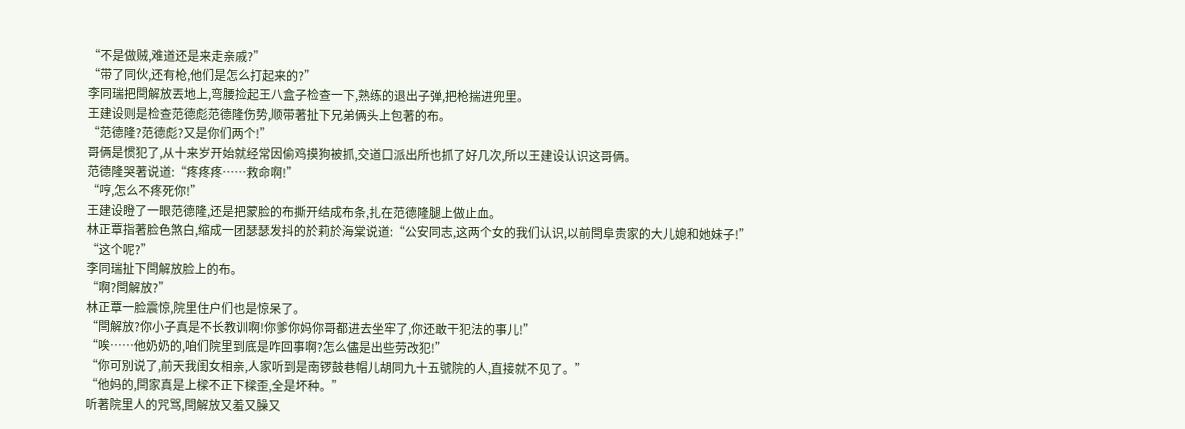“不是做贼,难道还是来走亲戚?”
“带了同伙,还有枪,他们是怎么打起来的?”
李同瑞把閆解放丟地上,弯腰捡起王八盒子检查一下,熟练的退出子弹,把枪揣进兜里。
王建设则是检查范德彪范德隆伤势,顺带著扯下兄弟俩头上包著的布。
“范德隆?范德彪?又是你们两个!”
哥俩是惯犯了,从十来岁开始就经常因偷鸡摸狗被抓,交道口派出所也抓了好几次,所以王建设认识这哥俩。
范德隆哭著说道:“疼疼疼……救命啊!”
“哼,怎么不疼死你!”
王建设瞪了一眼范德隆,还是把蒙脸的布撕开结成布条,扎在范德隆腿上做止血。
林正覃指著脸色煞白,缩成一团瑟瑟发抖的於莉於海棠说道:“公安同志,这两个女的我们认识,以前閆阜贵家的大儿媳和她妹子!”
“这个呢?”
李同瑞扯下閆解放脸上的布。
“啊?閆解放?”
林正覃一脸震惊,院里住户们也是惊呆了。
“閆解放?你小子真是不长教训啊!你爹你妈你哥都进去坐牢了,你还敢干犯法的事儿!”
“唉……他奶奶的,咱们院里到底是咋回事啊?怎么儘是出些劳改犯!”
“你可別说了,前天我闺女相亲,人家听到是南锣鼓巷帽儿胡同九十五號院的人,直接就不见了。”
“他妈的,閆家真是上樑不正下樑歪,全是坏种。”
听著院里人的咒骂,閆解放又羞又臊又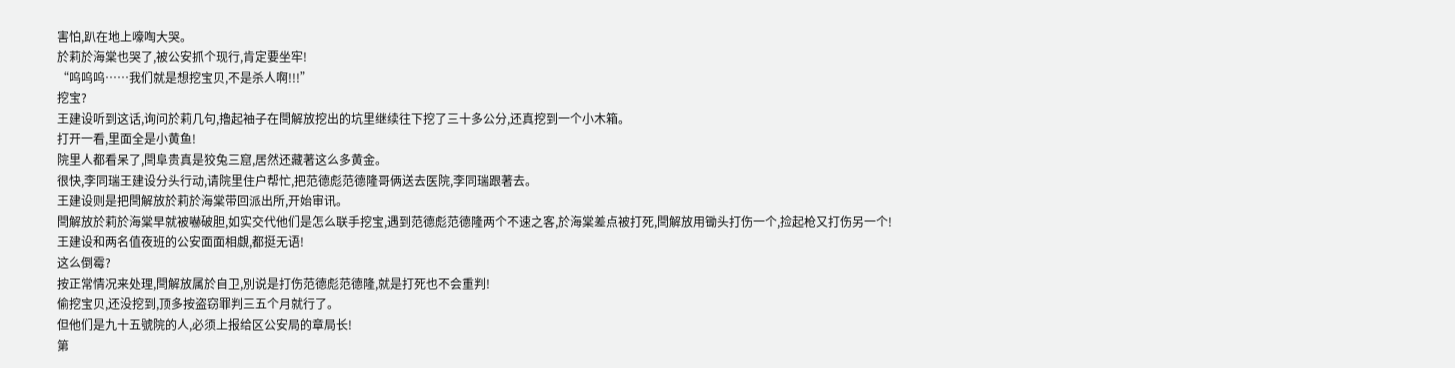害怕,趴在地上嚎啕大哭。
於莉於海棠也哭了,被公安抓个现行,肯定要坐牢!
“呜呜呜……我们就是想挖宝贝,不是杀人啊!!!”
挖宝?
王建设听到这话,询问於莉几句,擼起袖子在閆解放挖出的坑里继续往下挖了三十多公分,还真挖到一个小木箱。
打开一看,里面全是小黄鱼!
院里人都看呆了,閆阜贵真是狡兔三窟,居然还藏著这么多黄金。
很快,李同瑞王建设分头行动,请院里住户帮忙,把范德彪范德隆哥俩送去医院,李同瑞跟著去。
王建设则是把閆解放於莉於海棠带回派出所,开始审讯。
閆解放於莉於海棠早就被嚇破胆,如实交代他们是怎么联手挖宝,遇到范德彪范德隆两个不速之客,於海棠差点被打死,閆解放用锄头打伤一个,捡起枪又打伤另一个!
王建设和两名值夜班的公安面面相覷,都挺无语!
这么倒霉?
按正常情况来处理,閆解放属於自卫,別说是打伤范德彪范德隆,就是打死也不会重判!
偷挖宝贝,还没挖到,顶多按盗窃罪判三五个月就行了。
但他们是九十五號院的人,必须上报给区公安局的章局长!
第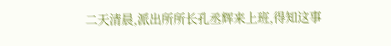二天清晨,派出所所长孔丞辉来上班,得知这事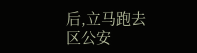后,立马跑去区公安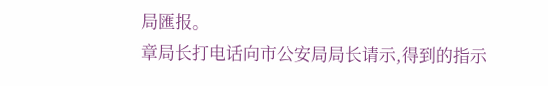局匯报。
章局长打电话向市公安局局长请示,得到的指示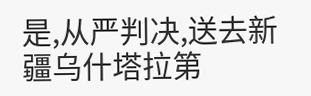是,从严判决,送去新疆乌什塔拉第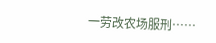一劳改农场服刑……